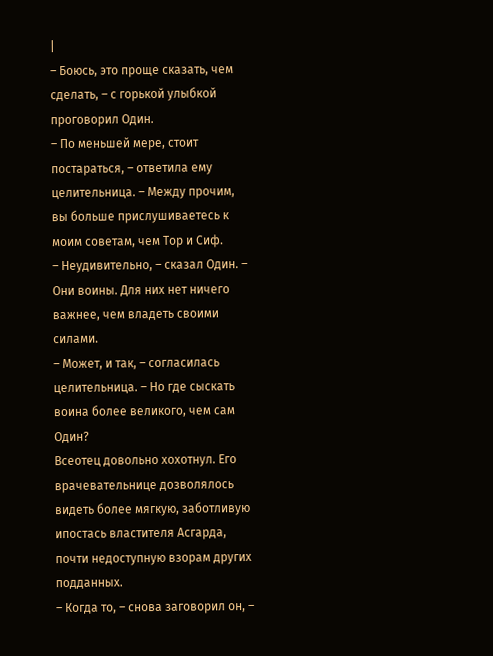|
– Боюсь, это проще сказать, чем сделать, – с горькой улыбкой проговорил Один.
– По меньшей мере, стоит постараться, – ответила ему целительница. – Между прочим, вы больше прислушиваетесь к моим советам, чем Тор и Сиф.
– Неудивительно, – сказал Один. – Они воины. Для них нет ничего важнее, чем владеть своими силами.
– Может, и так, – согласилась целительница. – Но где сыскать воина более великого, чем сам Один?
Всеотец довольно хохотнул. Его врачевательнице дозволялось видеть более мягкую, заботливую ипостась властителя Асгарда, почти недоступную взорам других подданных.
– Когда то, – снова заговорил он, –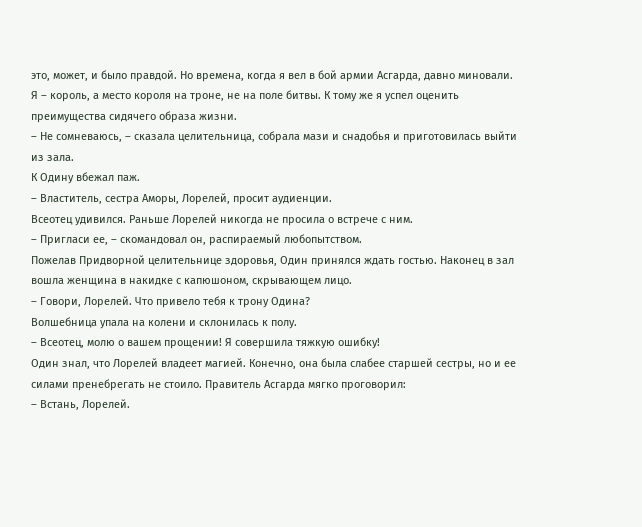это, может, и было правдой. Но времена, когда я вел в бой армии Асгарда, давно миновали. Я – король, а место короля на троне, не на поле битвы. К тому же я успел оценить преимущества сидячего образа жизни.
– Не сомневаюсь, – сказала целительница, собрала мази и снадобья и приготовилась выйти из зала.
К Одину вбежал паж.
– Властитель, сестра Аморы, Лорелей, просит аудиенции.
Всеотец удивился. Раньше Лорелей никогда не просила о встрече с ним.
– Пригласи ее, – скомандовал он, распираемый любопытством.
Пожелав Придворной целительнице здоровья, Один принялся ждать гостью. Наконец в зал вошла женщина в накидке с капюшоном, скрывающем лицо.
– Говори, Лорелей. Что привело тебя к трону Одина?
Волшебница упала на колени и склонилась к полу.
– Всеотец, молю о вашем прощении! Я совершила тяжкую ошибку!
Один знал, что Лорелей владеет магией. Конечно, она была слабее старшей сестры, но и ее силами пренебрегать не стоило. Правитель Асгарда мягко проговорил:
– Встань, Лорелей.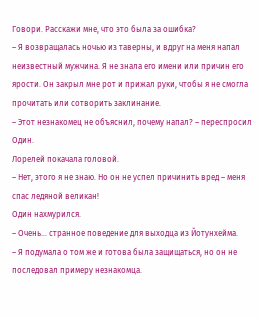Говори. Расскажи мне, что это была за ошибка?
– Я возвращалась ночью из таверны, и вдруг на меня напал неизвестный мужчина. Я не знала его имени или причин его ярости. Он закрыл мне рот и прижал руки, чтобы я не смогла прочитать или сотворить заклинание.
– Этот незнакомец не объяснил, почему напал? – переспросил Один.
Лорелей покачала головой.
– Нет, этого я не знаю. Но он не успел причинить вред – меня спас ледяной великан!
Один нахмурился.
– Очень... странное поведение для выходца из Йотунхейма.
– Я подумала о том же и готова была защищаться, но он не последовал примеру незнакомца.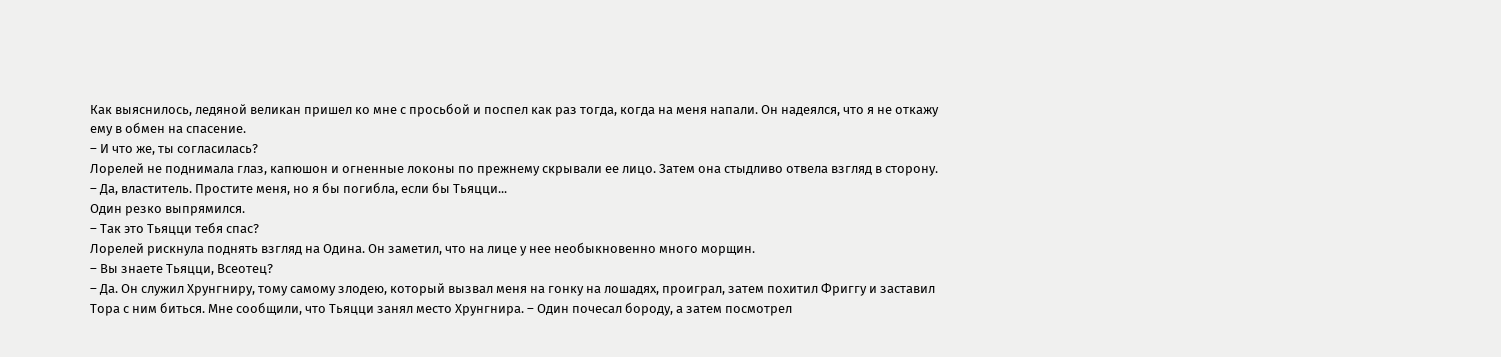Как выяснилось, ледяной великан пришел ко мне с просьбой и поспел как раз тогда, когда на меня напали. Он надеялся, что я не откажу ему в обмен на спасение.
– И что же, ты согласилась?
Лорелей не поднимала глаз, капюшон и огненные локоны по прежнему скрывали ее лицо. Затем она стыдливо отвела взгляд в сторону.
– Да, властитель. Простите меня, но я бы погибла, если бы Тьяцци...
Один резко выпрямился.
– Так это Тьяцци тебя спас?
Лорелей рискнула поднять взгляд на Одина. Он заметил, что на лице у нее необыкновенно много морщин.
– Вы знаете Тьяцци, Всеотец?
– Да. Он служил Хрунгниру, тому самому злодею, который вызвал меня на гонку на лошадях, проиграл, затем похитил Фриггу и заставил Тора с ним биться. Мне сообщили, что Тьяцци занял место Хрунгнира. – Один почесал бороду, а затем посмотрел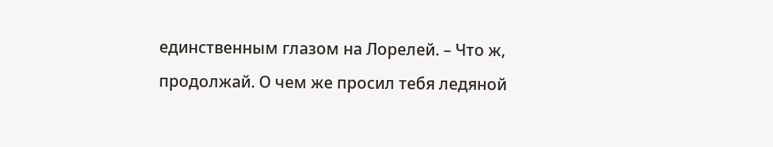единственным глазом на Лорелей. – Что ж, продолжай. О чем же просил тебя ледяной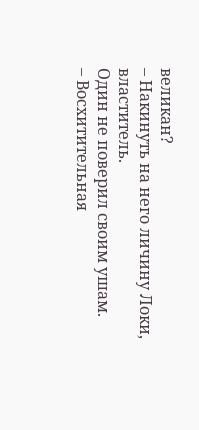великан?
– Накинуть на него личину Локи, властитель.
Один не поверил своим ушам.
– Восхитительная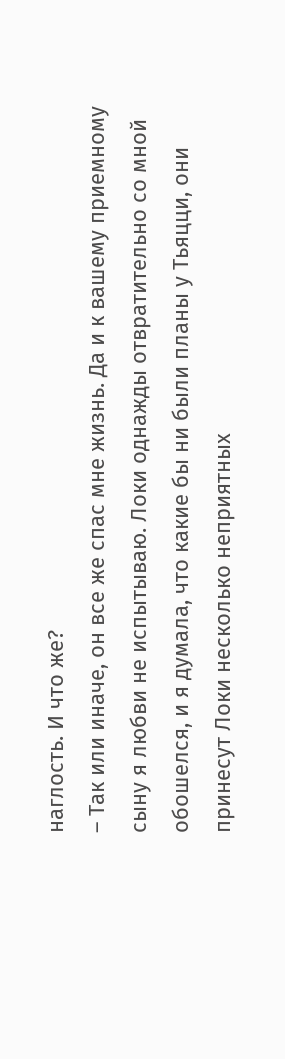наглость. И что же?
– Так или иначе, он все же спас мне жизнь. Да и к вашему приемному сыну я любви не испытываю. Локи однажды отвратительно со мной обошелся, и я думала, что какие бы ни были планы у Тьяцци, они принесут Локи несколько неприятных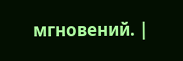мгновений. |